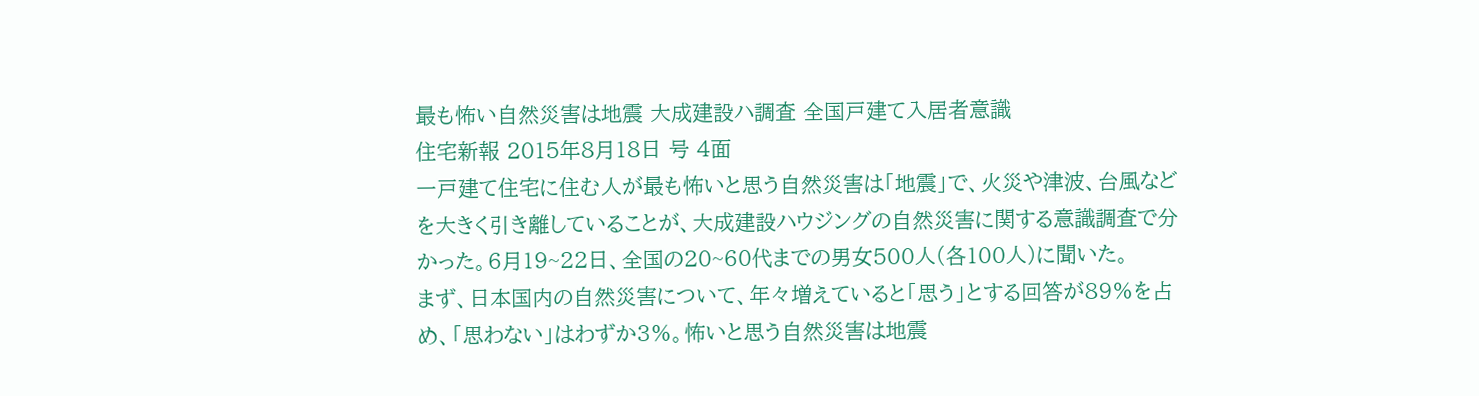最も怖い自然災害は地震 大成建設ハ調査 全国戸建て入居者意識
住宅新報 2015年8月18日 号 4面
一戸建て住宅に住む人が最も怖いと思う自然災害は「地震」で、火災や津波、台風などを大きく引き離していることが、大成建設ハウジングの自然災害に関する意識調査で分かった。6月19~22日、全国の20~60代までの男女500人(各100人)に聞いた。
まず、日本国内の自然災害について、年々増えていると「思う」とする回答が89%を占め、「思わない」はわずか3%。怖いと思う自然災害は地震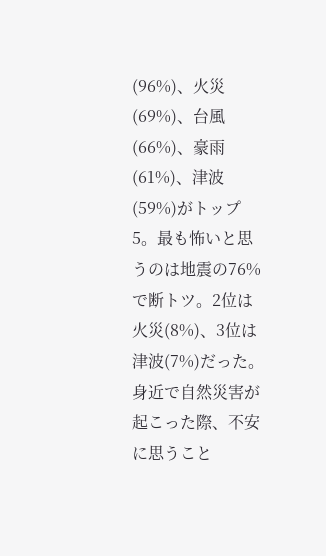(96%)、火災(69%)、台風(66%)、豪雨(61%)、津波(59%)がトップ5。最も怖いと思うのは地震の76%で断トツ。2位は火災(8%)、3位は津波(7%)だった。
身近で自然災害が起こった際、不安に思うこと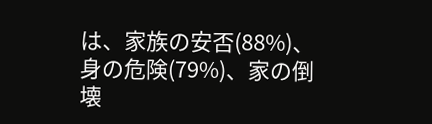は、家族の安否(88%)、身の危険(79%)、家の倒壊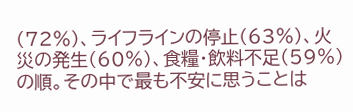(72%)、ライフラインの停止(63%)、火災の発生(60%)、食糧・飲料不足(59%)の順。その中で最も不安に思うことは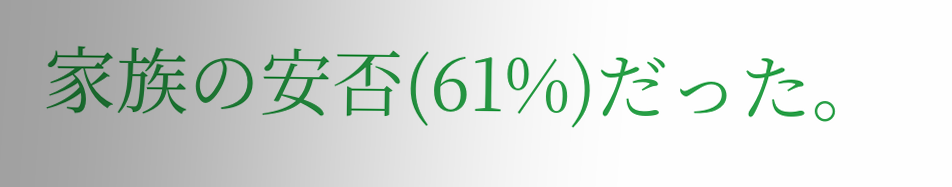家族の安否(61%)だった。